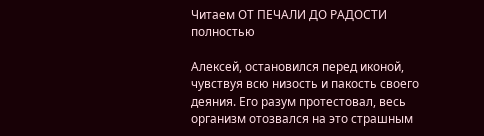Читаем ОТ ПЕЧАЛИ ДО РАДОСТИ полностью

Алексей, остановился перед иконой, чувствуя всю низость и пакость своего деяния. Его разум протестовал, весь организм отозвался на это страшным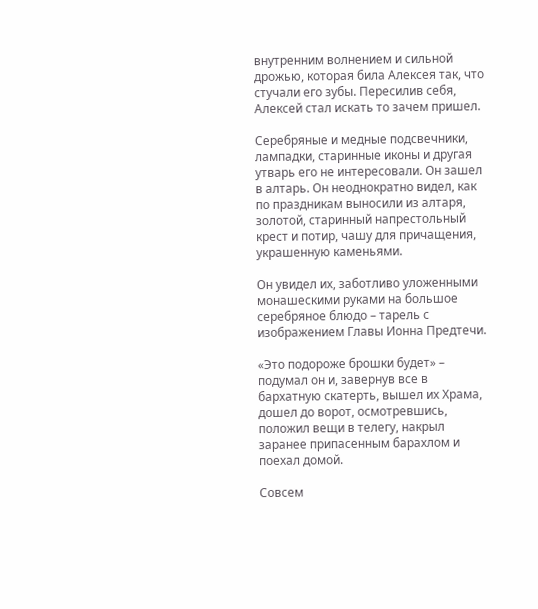внутренним волнением и сильной дрожью, которая била Алексея так, что стучали его зубы. Пересилив себя, Алексей стал искать то зачем пришел.

Серебряные и медные подсвечники, лампадки, старинные иконы и другая утварь его не интересовали. Он зашел в алтарь. Он неоднократно видел, как по праздникам выносили из алтаря, золотой, старинный напрестольный крест и потир, чашу для причащения, украшенную каменьями.

Он увидел их, заботливо уложенными монашескими руками на большое серебряное блюдо – тарель с изображением Главы Ионна Предтечи.

«Это подороже брошки будет» – подумал он и, завернув все в бархатную скатерть, вышел их Храма, дошел до ворот, осмотревшись, положил вещи в телегу, накрыл заранее припасенным барахлом и поехал домой.

Совсем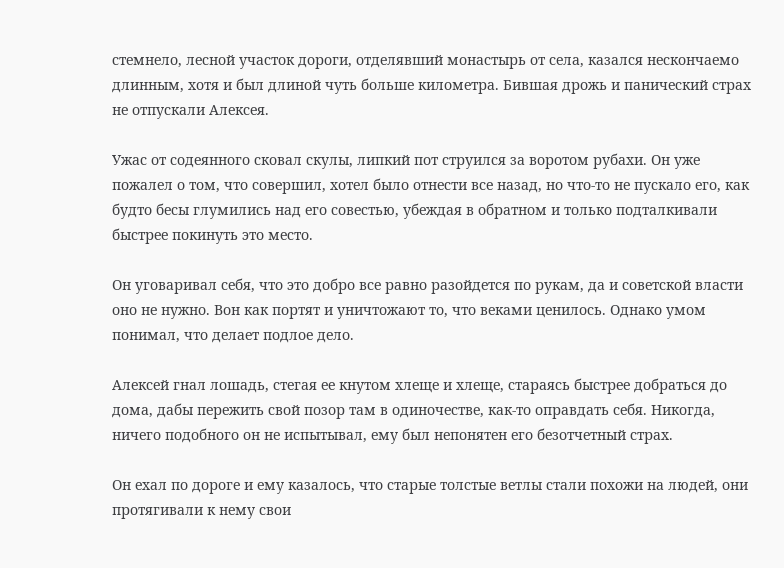стемнело, лесной участок дороги, отделявший монастырь от села, казался нескончаемо длинным, хотя и был длиной чуть больше километра. Бившая дрожь и панический страх не отпускали Алексея.

Ужас от содеянного сковал скулы, липкий пот струился за воротом рубахи. Он уже пожалел о том, что совершил, хотел было отнести все назад, но что-то не пускало его, как будто бесы глумились над его совестью, убеждая в обратном и только подталкивали быстрее покинуть это место.

Он уговаривал себя, что это добро все равно разойдется по рукам, да и советской власти оно не нужно. Вон как портят и уничтожают то, что веками ценилось. Однако умом понимал, что делает подлое дело.

Алексей гнал лошадь, стегая ее кнутом хлеще и хлеще, стараясь быстрее добраться до дома, дабы пережить свой позор там в одиночестве, как-то оправдать себя. Никогда, ничего подобного он не испытывал, ему был непонятен его безотчетный страх.

Он ехал по дороге и ему казалось, что старые толстые ветлы стали похожи на людей, они протягивали к нему свои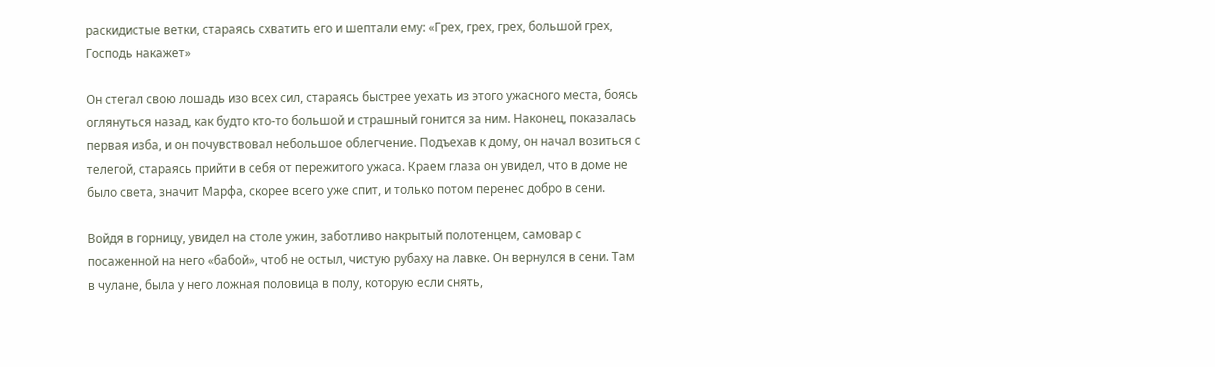раскидистые ветки, стараясь схватить его и шептали ему: «Грех, грех, грех, большой грех, Господь накажет»

Он стегал свою лошадь изо всех сил, стараясь быстрее уехать из этого ужасного места, боясь оглянуться назад, как будто кто-то большой и страшный гонится за ним. Наконец, показалась первая изба, и он почувствовал небольшое облегчение. Подъехав к дому, он начал возиться с телегой, стараясь прийти в себя от пережитого ужаса. Краем глаза он увидел, что в доме не было света, значит Марфа, скорее всего уже спит, и только потом перенес добро в сени.

Войдя в горницу, увидел на столе ужин, заботливо накрытый полотенцем, самовар с посаженной на него «бабой», чтоб не остыл, чистую рубаху на лавке. Он вернулся в сени. Там в чулане, была у него ложная половица в полу, которую если снять,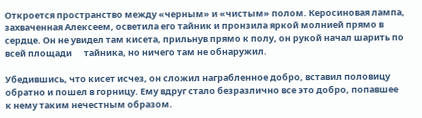Откроется пространство между «черным» и «чистым» полом. Керосиновая лампа, захваченная Алексеем, осветила его тайник и пронзила яркой молнией прямо в сердце. Он не увидел там кисета, прильнув прямо к полу, он рукой начал шарить по всей площади      тайника, но ничего там не обнаружил.

Убедившись, что кисет исчез, он сложил награбленное добро, вставил половицу обратно и пошел в горницу. Ему вдруг стало безразлично все это добро, попавшее к нему таким нечестным образом.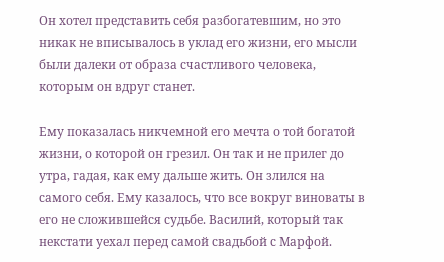Он хотел представить себя разбогатевшим, но это никак не вписывалось в уклад его жизни, его мысли были далеки от образа счастливого человека, которым он вдруг станет.

Ему показалась никчемной его мечта о той богатой жизни, о которой он грезил. Он так и не прилег до утра, гадая, как ему дальше жить. Он злился на самого себя. Ему казалось, что все вокруг виноваты в его не сложившейся судьбе. Василий, который так некстати уехал перед самой свадьбой с Марфой.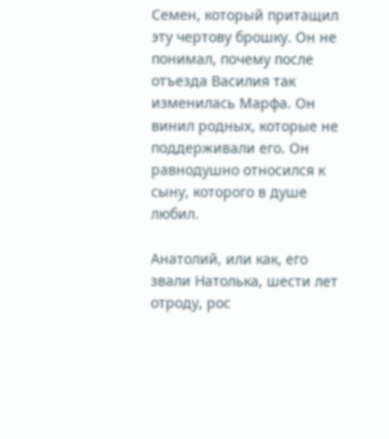Семен, который притащил эту чертову брошку. Он не понимал, почему после отъезда Василия так изменилась Марфа. Он винил родных, которые не поддерживали его. Он равнодушно относился к сыну, которого в душе любил.

Анатолий, или как, его звали Натолька, шести лет отроду, рос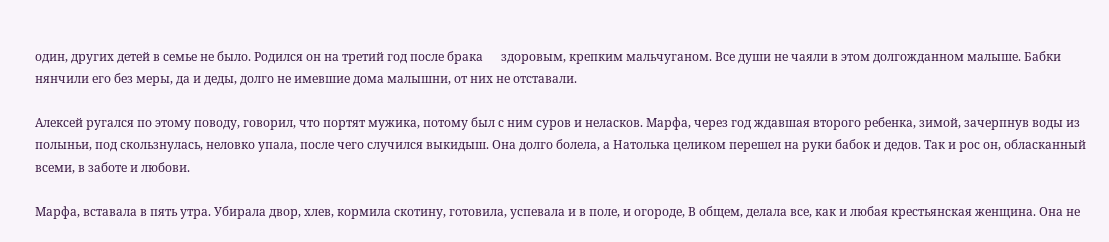один, других детей в семье не было. Родился он на третий год после брака      здоровым, крепким мальчуганом. Все души не чаяли в этом долгожданном малыше. Бабки нянчили его без меры, да и деды, долго не имевшие дома малышни, от них не отставали.

Алексей ругался по этому поводу, говорил, что портят мужика, потому был с ним суров и неласков. Марфа, через год ждавшая второго ребенка, зимой, зачерпнув воды из полыньи, под скользнулась, неловко упала, после чего случился выкидыш. Она долго болела, а Натолька целиком перешел на руки бабок и дедов. Так и рос он, обласканный всеми, в заботе и любови.

Марфа, вставала в пять утра. Убирала двор, хлев, кормила скотину, готовила, успевала и в поле, и огороде, В общем, делала все, как и любая крестьянская женщина. Она не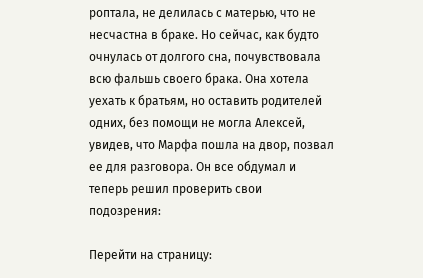роптала, не делилась с матерью, что не несчастна в браке. Но сейчас, как будто очнулась от долгого сна, почувствовала всю фальшь своего брака. Она хотела уехать к братьям, но оставить родителей одних, без помощи не могла Алексей, увидев, что Марфа пошла на двор, позвал ее для разговора. Он все обдумал и теперь решил проверить свои подозрения:

Перейти на страницу: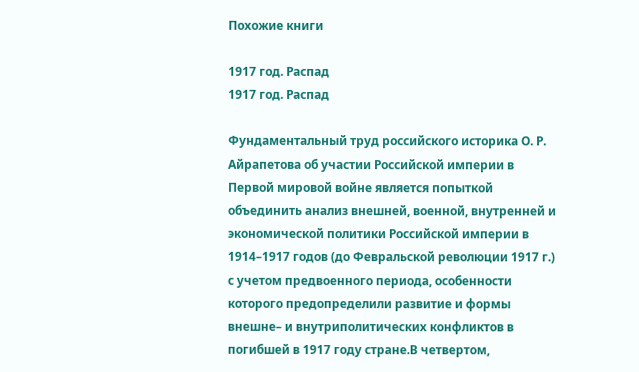Похожие книги

1917 год. Распад
1917 год. Распад

Фундаментальный труд российского историка О. Р. Айрапетова об участии Российской империи в Первой мировой войне является попыткой объединить анализ внешней, военной, внутренней и экономической политики Российской империи в 1914–1917 годов (до Февральской революции 1917 г.) с учетом предвоенного периода, особенности которого предопределили развитие и формы внешне– и внутриполитических конфликтов в погибшей в 1917 году стране.В четвертом,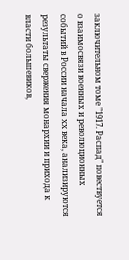заключительном томе "1917. Распад" повествуется о взаимосвязи военных и революционных событий в России начала XX века, анализируются результаты свержения монархии и прихода к власти большевиков,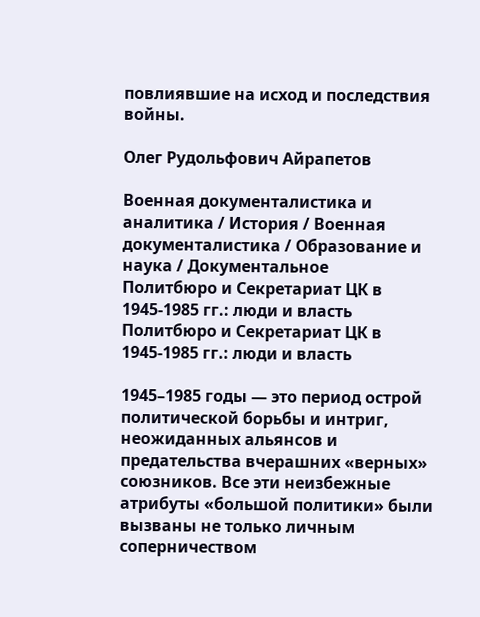повлиявшие на исход и последствия войны.

Олег Рудольфович Айрапетов

Военная документалистика и аналитика / История / Военная документалистика / Образование и наука / Документальное
Политбюро и Секретариат ЦК в 1945-1985 гг.: люди и власть
Политбюро и Секретариат ЦК в 1945-1985 гг.: люди и власть

1945–1985 годы — это период острой политической борьбы и интриг, неожиданных альянсов и предательства вчерашних «верных» союзников. Все эти неизбежные атрибуты «большой политики» были вызваны не только личным соперничеством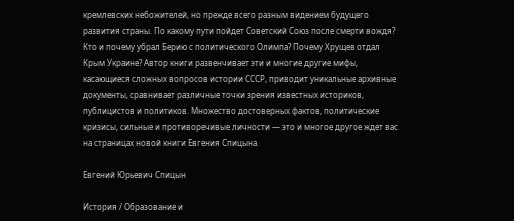кремлевских небожителей, но прежде всего разным видением будущего развития страны. По какому пути пойдет Советский Союз после смерти вождя? Кто и почему убрал Берию с политического Олимпа? Почему Хрущев отдал Крым Украине? Автор книги развенчивает эти и многие другие мифы, касающиеся сложных вопросов истории СССР, приводит уникальные архивные документы, сравнивает различные точки зрения известных историков, публицистов и политиков. Множество достоверных фактов, политические кризисы, сильные и противоречивые личности — это и многое другое ждет вас на страницах новой книги Евгения Спицына.

Евгений Юрьевич Спицын

История / Образование и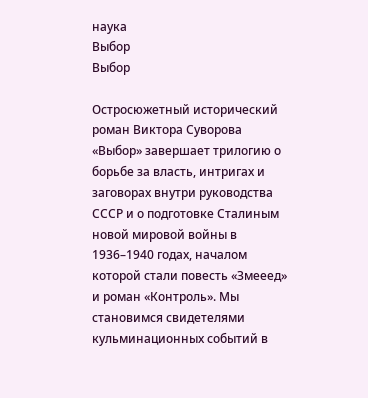наука
Выбор
Выбор

Остросюжетный исторический роман Виктора Суворова «Выбор» завершает трилогию о борьбе за власть, интригах и заговорах внутри руководства СССР и о подготовке Сталиным новой мировой войны в 1936–1940 годах, началом которой стали повесть «Змееед» и роман «Контроль». Мы становимся свидетелями кульминационных событий в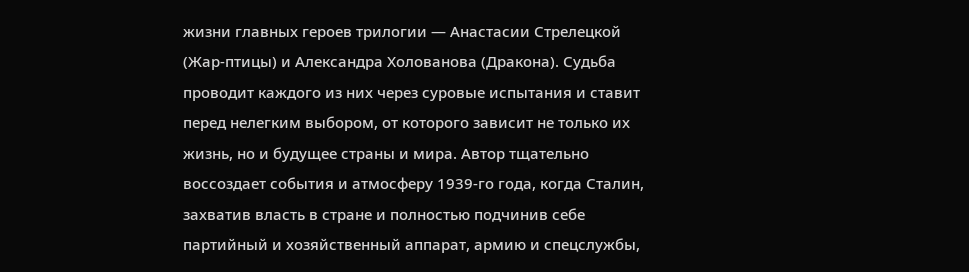жизни главных героев трилогии — Анастасии Стрелецкой (Жар-птицы) и Александра Холованова (Дракона). Судьба проводит каждого из них через суровые испытания и ставит перед нелегким выбором, от которого зависит не только их жизнь, но и будущее страны и мира. Автор тщательно воссоздает события и атмосферу 1939-го года, когда Сталин, захватив власть в стране и полностью подчинив себе партийный и хозяйственный аппарат, армию и спецслужбы,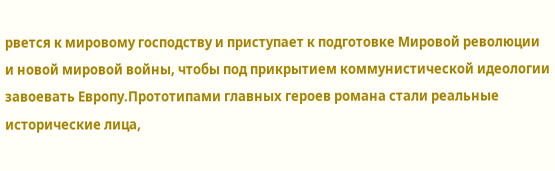рвется к мировому господству и приступает к подготовке Мировой революции и новой мировой войны, чтобы под прикрытием коммунистической идеологии завоевать Европу.Прототипами главных героев романа стали реальные исторические лица,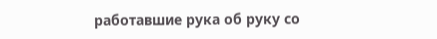работавшие рука об руку со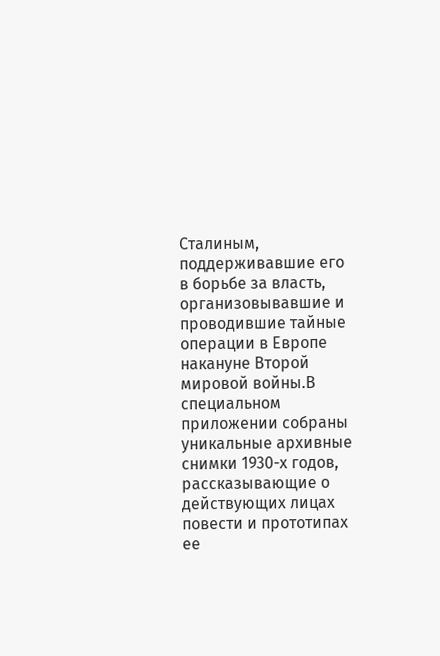Сталиным, поддерживавшие его в борьбе за власть, организовывавшие и проводившие тайные операции в Европе накануне Второй мировой войны.В специальном приложении собраны уникальные архивные снимки 1930-х годов, рассказывающие о действующих лицах повести и прототипах ее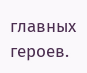главных героев.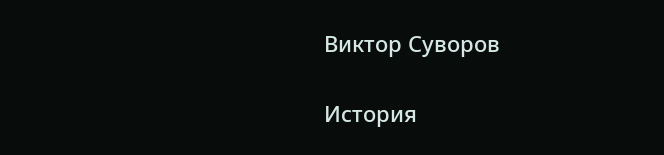Виктор Суворов

История